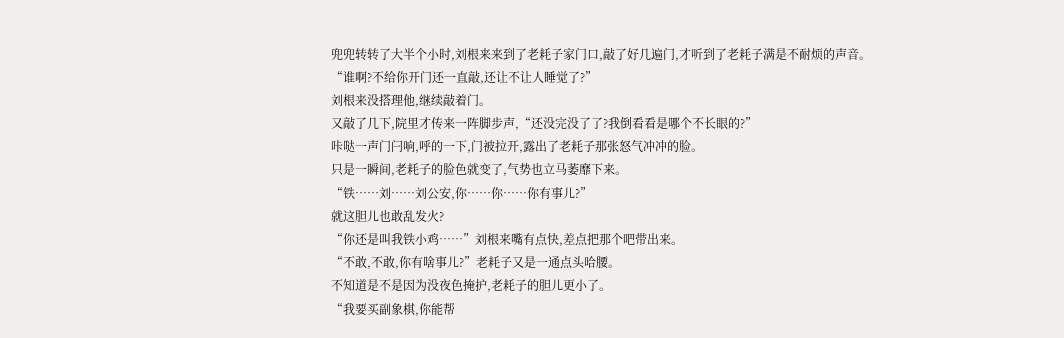兜兜转转了大半个小时,刘根来来到了老耗子家门口,敲了好几遍门,才听到了老耗子满是不耐烦的声音。
“谁啊?不给你开门还一直敲,还让不让人睡觉了?”
刘根来没搭理他,继续敲着门。
又敲了几下,院里才传来一阵脚步声,“还没完没了了?我倒看看是哪个不长眼的?”
咔哒一声门闩响,呼的一下,门被拉开,露出了老耗子那张怒气冲冲的脸。
只是一瞬间,老耗子的脸色就变了,气势也立马萎靡下来。
“铁……刘……刘公安,你……你……你有事儿?”
就这胆儿也敢乱发火?
“你还是叫我铁小鸡……”刘根来嘴有点快,差点把那个吧带出来。
“不敢,不敢,你有啥事儿?”老耗子又是一通点头哈腰。
不知道是不是因为没夜色掩护,老耗子的胆儿更小了。
“我要买副象棋,你能帮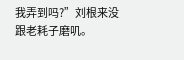我弄到吗?”刘根来没跟老耗子磨叽。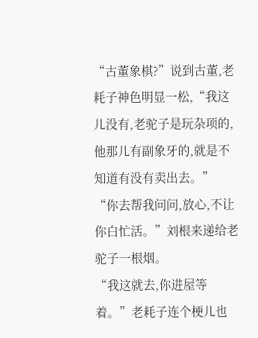“古董象棋?”说到古董,老耗子神色明显一松,“我这儿没有,老驼子是玩杂项的,他那儿有副象牙的,就是不知道有没有卖出去。”
“你去帮我问问,放心,不让你白忙活。”刘根来递给老驼子一根烟。
“我这就去,你进屋等着。”老耗子连个梗儿也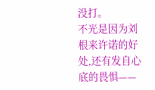没打。
不光是因为刘根来许诺的好处,还有发自心底的畏惧——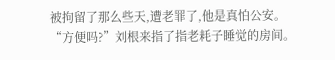被拘留了那么些天,遭老罪了,他是真怕公安。
“方便吗?”刘根来指了指老耗子睡觉的房间。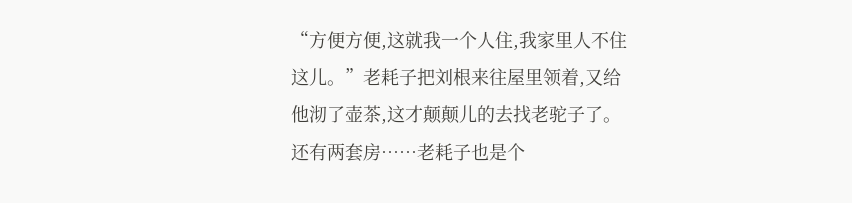“方便方便,这就我一个人住,我家里人不住这儿。”老耗子把刘根来往屋里领着,又给他沏了壶茶,这才颠颠儿的去找老驼子了。
还有两套房……老耗子也是个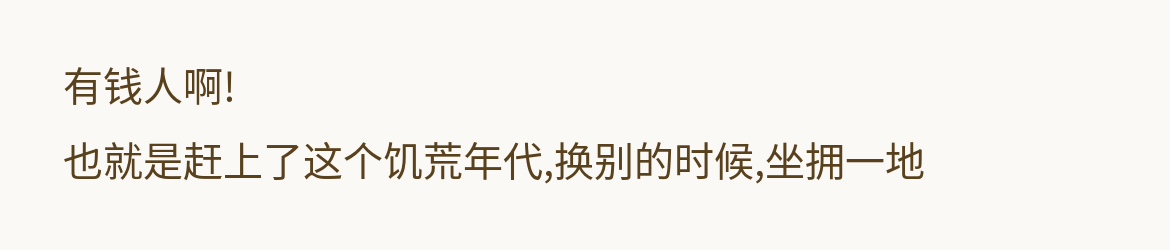有钱人啊!
也就是赶上了这个饥荒年代,换别的时候,坐拥一地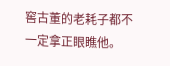窖古董的老耗子都不一定拿正眼瞧他。